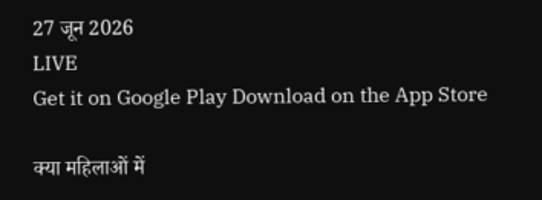27 जून 2026
LIVE
Get it on Google Play Download on the App Store

क्या महिलाओं में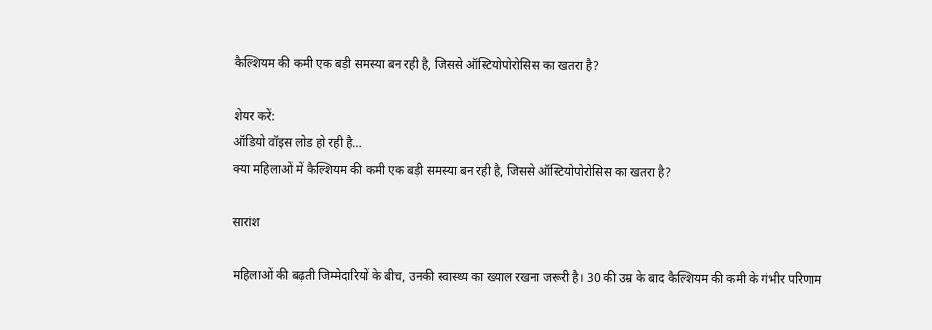कैल्शियम की कमी एक बड़ी समस्या बन रही है, जिससे ऑस्टियोपोरोसिस का खतरा है?

शेयर करें:
ऑडियो वॉइस लोड हो रही है…
क्या महिलाओं में कैल्शियम की कमी एक बड़ी समस्या बन रही है, जिससे ऑस्टियोपोरोसिस का खतरा है?

सारांश

महिलाओं की बढ़ती जिम्मेदारियों के बीच, उनकी स्वास्थ्य का ख्याल रखना जरूरी है। 30 की उम्र के बाद कैल्शियम की कमी के गंभीर परिणाम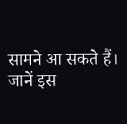सामने आ सकते हैं। जानें इस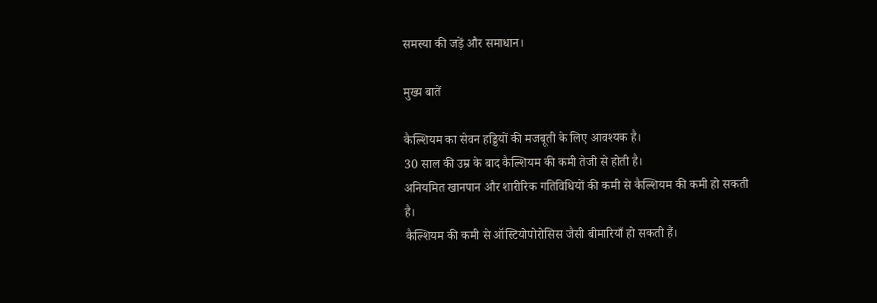समस्या की जड़ें और समाधान।

मुख्य बातें

कैल्शियम का सेवन हड्डियों की मजबूती के लिए आवश्यक है।
30 साल की उम्र के बाद कैल्शियम की कमी तेजी से होती है।
अनियमित खानपान और शारीरिक गतिविधियों की कमी से कैल्शियम की कमी हो सकती है।
कैल्शियम की कमी से ऑस्टियोपोरोसिस जैसी बीमारियाँ हो सकती हैं।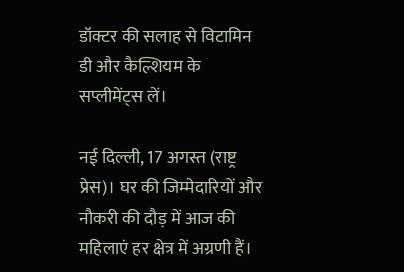डॉक्टर की सलाह से विटामिन डी और कैल्शियम के सप्लीमेंट्स लें।

नई दिल्ली, 17 अगस्त (राष्ट्र प्रेस)। घर की जिम्मेदारियों और नौकरी की दौड़ में आज की महिलाएं हर क्षेत्र में अग्रणी हैं।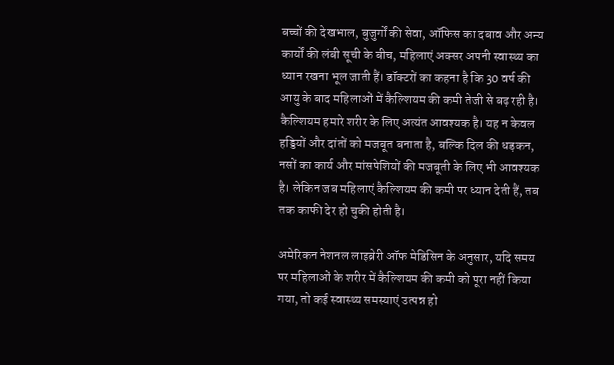बच्चों की देखभाल, बुजुर्गों की सेवा, ऑफिस का दबाव और अन्य कार्यों की लंबी सूची के बीच, महिलाएं अक्सर अपनी स्वास्थ्य का ध्यान रखना भूल जाती हैं। डॉक्टरों का कहना है कि 30 वर्ष की आयु के बाद महिलाओं में कैल्शियम की कमी तेजी से बढ़ रही है। कैल्शियम हमारे शरीर के लिए अत्यंत आवश्यक है। यह न केवल हड्डियों और दांतों को मजबूत बनाता है, बल्कि दिल की धड़कन, नसों का कार्य और मांसपेशियों की मजबूती के लिए भी आवश्यक है। लेकिन जब महिलाएं कैल्शियम की कमी पर ध्यान देती हैं, तब तक काफी देर हो चुकी होती है।

अमेरिकन नेशनल लाइब्रेरी ऑफ मेडिसिन के अनुसार, यदि समय पर महिलाओं के शरीर में कैल्शियम की कमी को पूरा नहीं किया गया, तो कई स्वास्थ्य समस्याएं उत्पन्न हो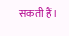सकती हैं।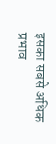इसका सबसे अधिक प्रभाव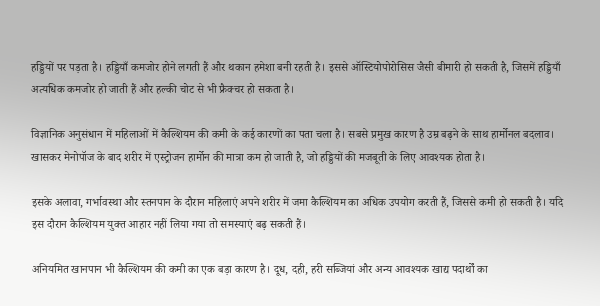हड्डियों पर पड़ता है। हड्डियाँ कमजोर होने लगती हैं और थकान हमेशा बनी रहती है। इससे ऑस्टियोपोरोसिस जैसी बीमारी हो सकती है, जिसमें हड्डियाँ अत्यधिक कमजोर हो जाती हैं और हल्की चोट से भी फ्रैक्चर हो सकता है।

विज्ञानिक अनुसंधान में महिलाओं में कैल्शियम की कमी के कई कारणों का पता चला है। सबसे प्रमुख कारण है उम्र बढ़ने के साथ हार्मोनल बदलाव। खासकर मेनोपॉज के बाद शरीर में एस्ट्रोजन हार्मोन की मात्रा कम हो जाती है, जो हड्डियों की मजबूती के लिए आवश्यक होता है।

इसके अलावा, गर्भावस्था और स्तनपान के दौरान महिलाएं अपने शरीर में जमा कैल्शियम का अधिक उपयोग करती हैं, जिससे कमी हो सकती है। यदि इस दौरान कैल्शियम युक्त आहार नहीं लिया गया तो समस्याएं बढ़ सकती हैं।

अनियमित खानपान भी कैल्शियम की कमी का एक बड़ा कारण है। दूध, दही, हरी सब्जियां और अन्य आवश्यक खाद्य पदार्थों का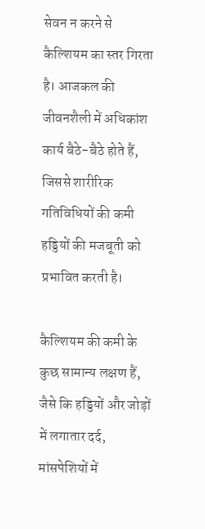सेवन न करने से कैल्शियम का स्तर गिरता है। आजकल की जीवनशैली में अधिकांश कार्य बैठे-बैठे होते हैं, जिससे शारीरिक गतिविधियों की कमी हड्डियों की मजबूती को प्रभावित करती है।

कैल्शियम की कमी के कुछ सामान्य लक्षण हैं, जैसे कि हड्डियों और जोड़ों में लगातार दर्द, मांसपेशियों में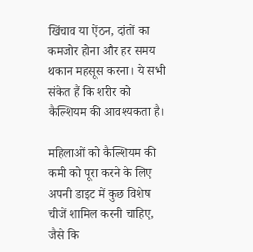खिंचाव या ऐंठन, दांतों का कमजोर होना और हर समय थकान महसूस करना। ये सभी संकेत हैं कि शरीर को कैल्शियम की आवश्यकता है।

महिलाओं को कैल्शियम की कमी को पूरा करने के लिए अपनी डाइट में कुछ विशेष चीजें शामिल करनी चाहिए, जैसे कि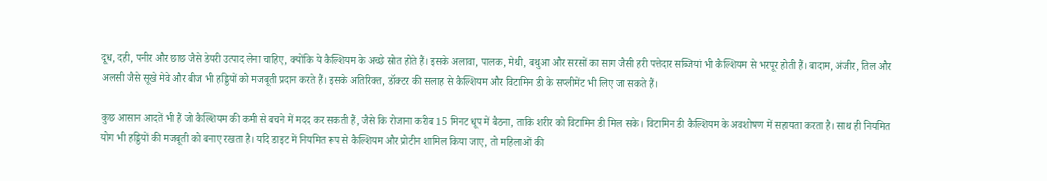दूध, दही, पनीर और छाछ जैसे डेयरी उत्पाद लेना चाहिए, क्योंकि ये कैल्शियम के अच्छे स्रोत होते हैं। इसके अलावा, पालक, मेथी, बथुआ और सरसों का साग जैसी हरी पत्तेदार सब्जियां भी कैल्शियम से भरपूर होती हैं। बादाम, अंजीर, तिल और अलसी जैसे सूखे मेवे और बीज भी हड्डियों को मजबूती प्रदान करते हैं। इसके अतिरिक्त, डॉक्टर की सलाह से कैल्शियम और विटामिन डी के सप्लीमेंट भी लिए जा सकते हैं।

कुछ आसान आदतें भी हैं जो कैल्शियम की कमी से बचने में मदद कर सकती हैं, जैसे कि रोजाना करीब 15 मिनट धूप में बैठना, ताकि शरीर को विटामिन डी मिल सके। विटामिन डी कैल्शियम के अवशोषण में सहायता करता है। साथ ही नियमित योग भी हड्डियों की मजबूती को बनाए रखता है। यदि डाइट में नियमित रूप से कैल्शियम और प्रोटीन शामिल किया जाए, तो महिलाओं की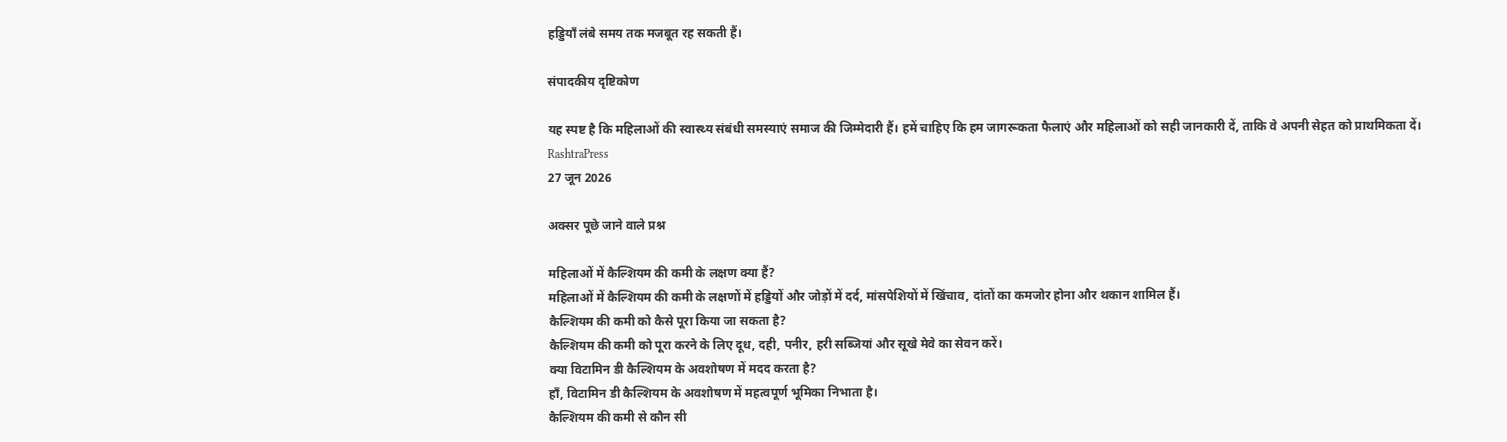हड्डियाँ लंबे समय तक मजबूत रह सकती हैं।

संपादकीय दृष्टिकोण

यह स्पष्ट है कि महिलाओं की स्वास्थ्य संबंधी समस्याएं समाज की जिम्मेदारी हैं। हमें चाहिए कि हम जागरूकता फैलाएं और महिलाओं को सही जानकारी दें, ताकि वे अपनी सेहत को प्राथमिकता दें।
RashtraPress
27 जून 2026

अक्सर पूछे जाने वाले प्रश्न

महिलाओं में कैल्शियम की कमी के लक्षण क्या हैं?
महिलाओं में कैल्शियम की कमी के लक्षणों में हड्डियों और जोड़ों में दर्द, मांसपेशियों में खिंचाव, दांतों का कमजोर होना और थकान शामिल हैं।
कैल्शियम की कमी को कैसे पूरा किया जा सकता है?
कैल्शियम की कमी को पूरा करने के लिए दूध, दही, पनीर, हरी सब्जियां और सूखे मेवे का सेवन करें।
क्या विटामिन डी कैल्शियम के अवशोषण में मदद करता है?
हाँ, विटामिन डी कैल्शियम के अवशोषण में महत्वपूर्ण भूमिका निभाता है।
कैल्शियम की कमी से कौन सी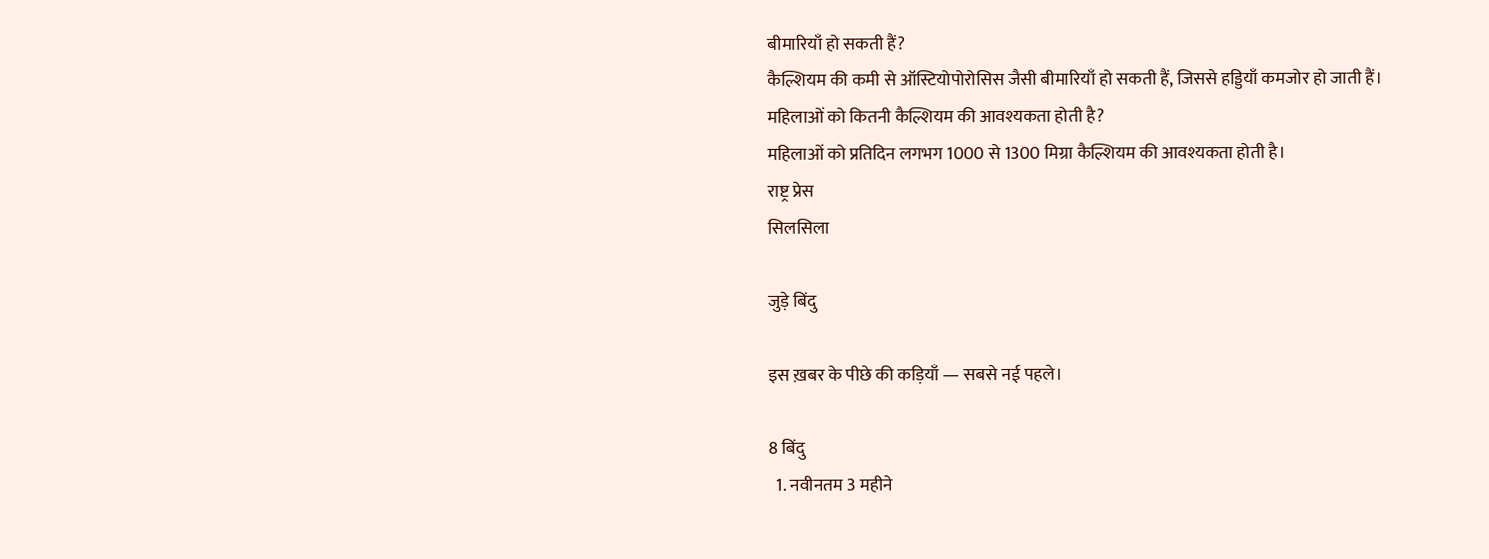बीमारियाँ हो सकती हैं?
कैल्शियम की कमी से ऑस्टियोपोरोसिस जैसी बीमारियाँ हो सकती हैं, जिससे हड्डियाँ कमजोर हो जाती हैं।
महिलाओं को कितनी कैल्शियम की आवश्यकता होती है?
महिलाओं को प्रतिदिन लगभग 1000 से 1300 मिग्रा कैल्शियम की आवश्यकता होती है।
राष्ट्र प्रेस
सिलसिला

जुड़े बिंदु

इस ख़बर के पीछे की कड़ियाँ — सबसे नई पहले।

8 बिंदु
  1. नवीनतम 3 महीने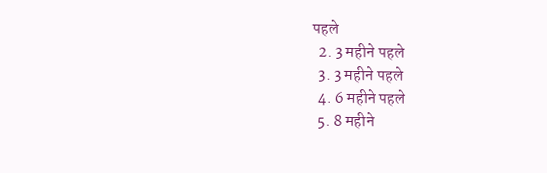पहले
  2. 3 महीने पहले
  3. 3 महीने पहले
  4. 6 महीने पहले
  5. 8 महीने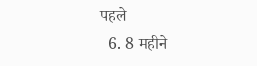पहले
  6. 8 महीने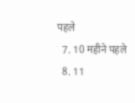पहले
  7. 10 महीने पहले
  8. 11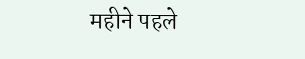महीने पहले